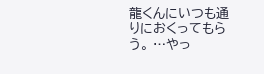龍くんにいつも通りにおくってもらう。 …やっ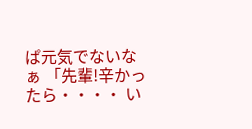ぱ元気でないなぁ 「先輩!辛かったら・・・・ い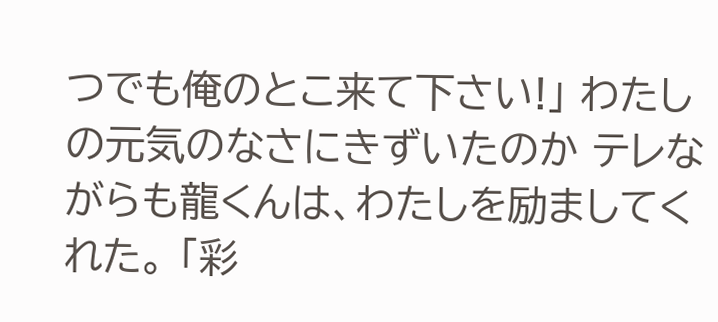つでも俺のとこ来て下さい!」 わたしの元気のなさにきずいたのか テレながらも龍くんは、わたしを励ましてくれた。 「彩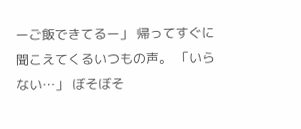ーご飯できてるー」 帰ってすぐに聞こえてくるいつもの声。 「いらない…」 ぼそぼそ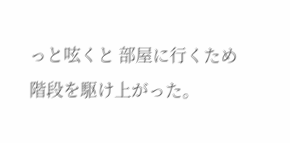っと呟くと 部屋に行くため階段を駆け上がった。